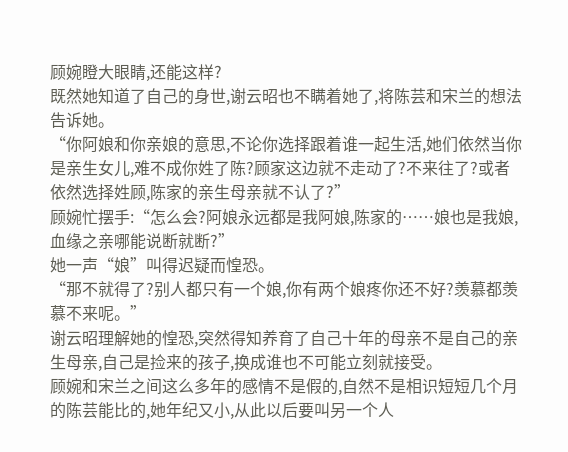顾婉瞪大眼睛,还能这样?
既然她知道了自己的身世,谢云昭也不瞒着她了,将陈芸和宋兰的想法告诉她。
“你阿娘和你亲娘的意思,不论你选择跟着谁一起生活,她们依然当你是亲生女儿,难不成你姓了陈?顾家这边就不走动了?不来往了?或者依然选择姓顾,陈家的亲生母亲就不认了?”
顾婉忙摆手:“怎么会?阿娘永远都是我阿娘,陈家的……娘也是我娘,血缘之亲哪能说断就断?”
她一声“娘”叫得迟疑而惶恐。
“那不就得了?别人都只有一个娘,你有两个娘疼你还不好?羡慕都羡慕不来呢。”
谢云昭理解她的惶恐,突然得知养育了自己十年的母亲不是自己的亲生母亲,自己是捡来的孩子,换成谁也不可能立刻就接受。
顾婉和宋兰之间这么多年的感情不是假的,自然不是相识短短几个月的陈芸能比的,她年纪又小,从此以后要叫另一个人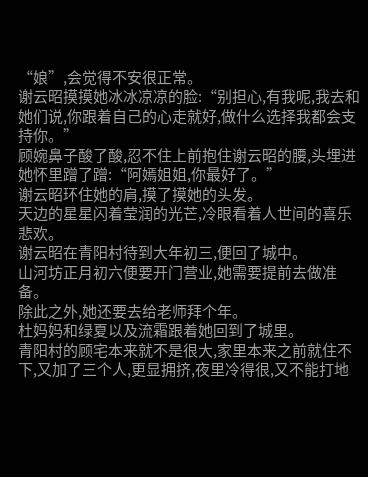“娘”,会觉得不安很正常。
谢云昭摸摸她冰冰凉凉的脸:“别担心,有我呢,我去和她们说,你跟着自己的心走就好,做什么选择我都会支持你。”
顾婉鼻子酸了酸,忍不住上前抱住谢云昭的腰,头埋进她怀里蹭了蹭:“阿嫣姐姐,你最好了。”
谢云昭环住她的肩,摸了摸她的头发。
天边的星星闪着莹润的光芒,冷眼看着人世间的喜乐悲欢。
谢云昭在青阳村待到大年初三,便回了城中。
山河坊正月初六便要开门营业,她需要提前去做准备。
除此之外,她还要去给老师拜个年。
杜妈妈和绿夏以及流霜跟着她回到了城里。
青阳村的顾宅本来就不是很大,家里本来之前就住不下,又加了三个人,更显拥挤,夜里冷得很,又不能打地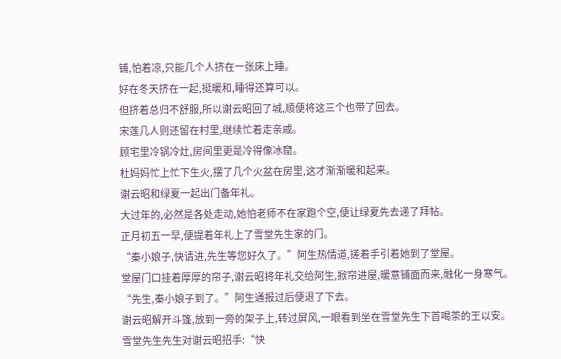铺,怕着凉,只能几个人挤在一张床上睡。
好在冬天挤在一起,挺暖和,睡得还算可以。
但挤着总归不舒服,所以谢云昭回了城,顺便将这三个也带了回去。
宋莲几人则还留在村里,继续忙着走亲戚。
顾宅里冷锅冷灶,房间里更是冷得像冰窟。
杜妈妈忙上忙下生火,摆了几个火盆在房里,这才渐渐暖和起来。
谢云昭和绿夏一起出门备年礼。
大过年的,必然是各处走动,她怕老师不在家跑个空,便让绿夏先去递了拜帖。
正月初五一早,便提着年礼上了雪堂先生家的门。
“秦小娘子,快请进,先生等您好久了。”阿生热情道,搓着手引着她到了堂屋。
堂屋门口挂着厚厚的帘子,谢云昭将年礼交给阿生,掀帘进屋,暖意铺面而来,融化一身寒气。
“先生,秦小娘子到了。”阿生通报过后便退了下去。
谢云昭解开斗篷,放到一旁的架子上,转过屏风,一眼看到坐在雪堂先生下首喝茶的王以安。
雪堂先生先生对谢云昭招手:“快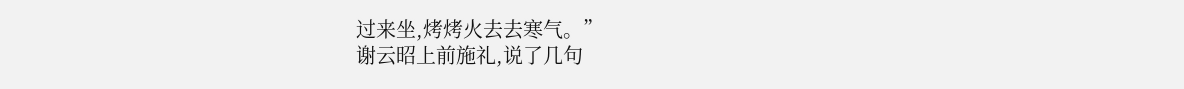过来坐,烤烤火去去寒气。”
谢云昭上前施礼,说了几句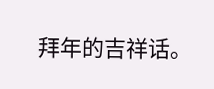拜年的吉祥话。